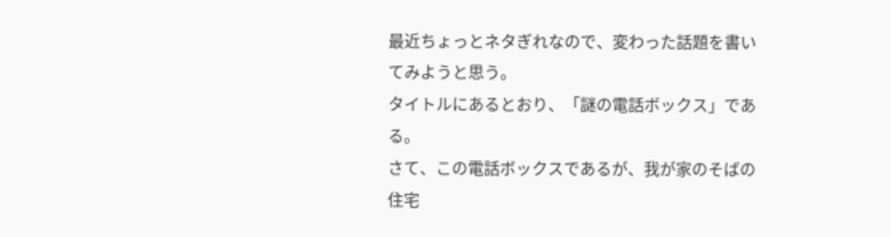最近ちょっとネタぎれなので、変わった話題を書いてみようと思う。
タイトルにあるとおり、「謎の電話ボックス」である。
さて、この電話ボックスであるが、我が家のそばの住宅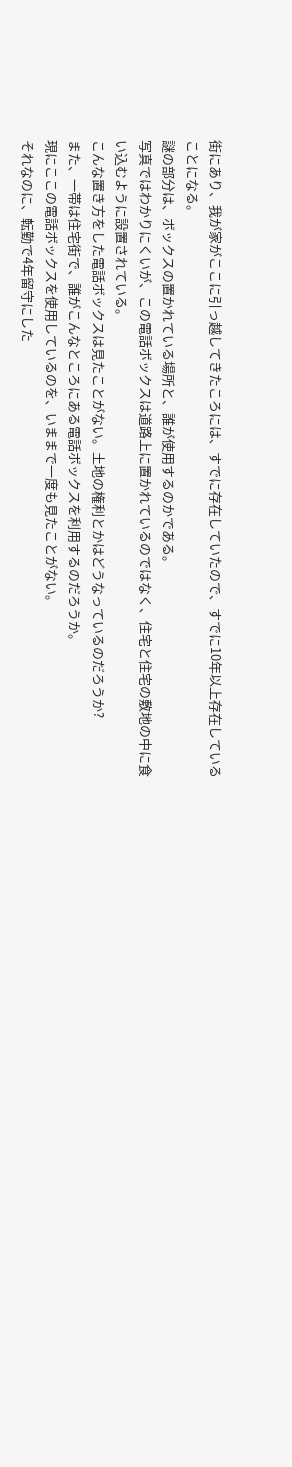街にあり、我が家がここに引っ越してきたころには、すでに存在していたので、すでに10年以上存在していることになる。
謎の部分は、ボックスの置かれている場所と、誰が使用するのかである。
写真ではわかりにくいが、この電話ボックスは道路上に置かれているのではなく、住宅と住宅の敷地の中に食い込むように設置されている。
こんな置き方をした電話ボックスは見たことがない。土地の権利とかはどうなっているのだろうか?
また、一帯は住宅街で、誰がこんなところにある電話ボックスを利用するのだろうか。
現にここの電話ボックスを使用しているのを、いままで一度も見たことがない。
それなのに、転勤で4年留守にした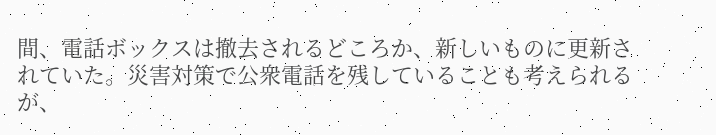間、電話ボックスは撤去されるどころか、新しいものに更新されていた。災害対策で公衆電話を残していることも考えられるが、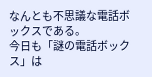なんとも不思議な電話ボックスである。
今日も「謎の電話ボックス」は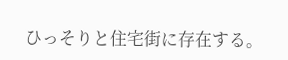ひっそりと住宅街に存在する。